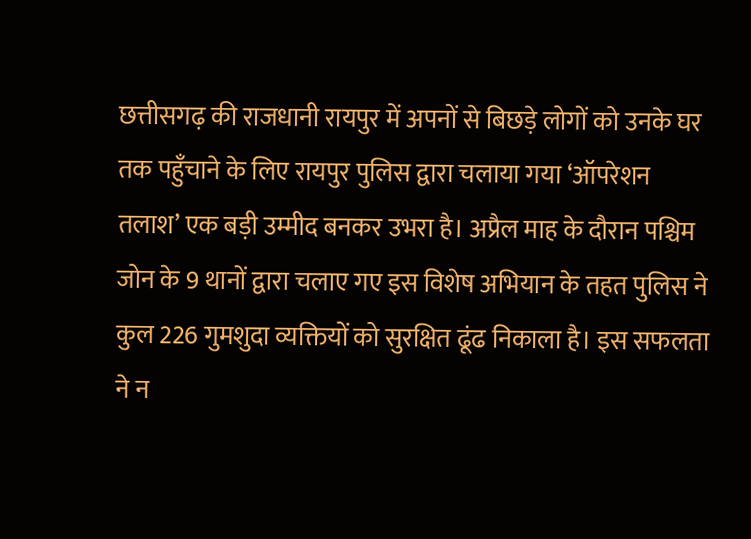छत्तीसगढ़ की राजधानी रायपुर में अपनों से बिछड़े लोगों को उनके घर तक पहुँचाने के लिए रायपुर पुलिस द्वारा चलाया गया ‘ऑपरेशन तलाश’ एक बड़ी उम्मीद बनकर उभरा है। अप्रैल माह के दौरान पश्चिम जोन के 9 थानों द्वारा चलाए गए इस विशेष अभियान के तहत पुलिस ने कुल 226 गुमशुदा व्यक्तियों को सुरक्षित ढूंढ निकाला है। इस सफलता ने न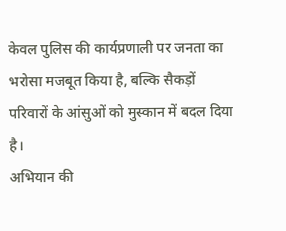केवल पुलिस की कार्यप्रणाली पर जनता का भरोसा मजबूत किया है, बल्कि सैकड़ों परिवारों के आंसुओं को मुस्कान में बदल दिया है।
अभियान की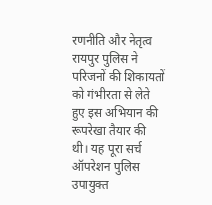रणनीति और नेतृत्व
रायपुर पुलिस ने परिजनों की शिकायतों को गंभीरता से लेते हुए इस अभियान की रूपरेखा तैयार की थी। यह पूरा सर्च ऑपरेशन पुलिस उपायुक्त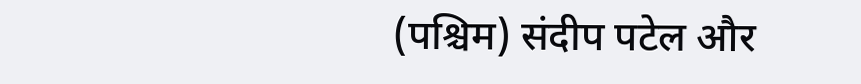(पश्चिम) संदीप पटेल और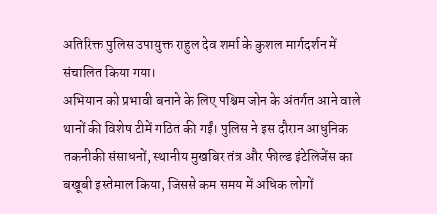अतिरिक्त पुलिस उपायुक्त राहुल देव शर्मा के कुशल मार्गदर्शन में संचालित किया गया।
अभियान को प्रभावी बनाने के लिए पश्चिम जोन के अंतर्गत आने वाले थानों की विशेष टीमें गठित की गईं। पुलिस ने इस दौरान आधुनिक तकनीकी संसाधनों, स्थानीय मुखबिर तंत्र और फील्ड इंटेलिजेंस का बखूबी इस्तेमाल किया, जिससे कम समय में अधिक लोगों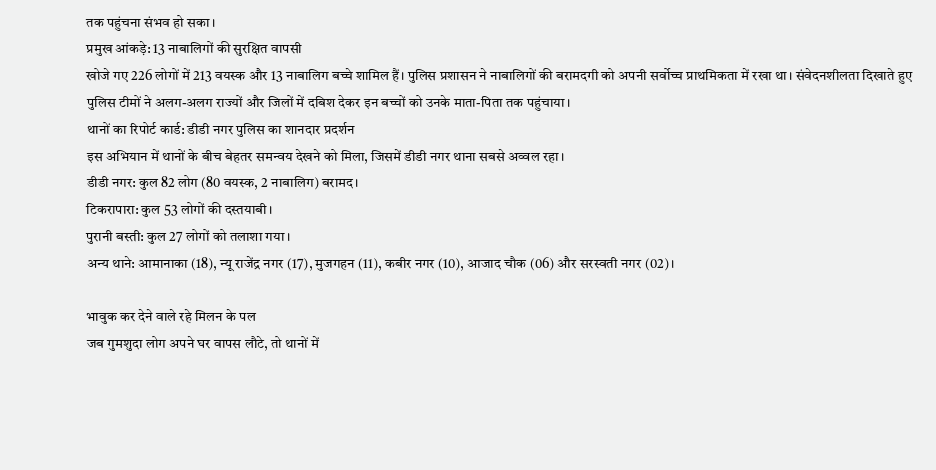तक पहुंचना संभव हो सका।
प्रमुख आंकड़े: 13 नाबालिगों की सुरक्षित वापसी
खोजे गए 226 लोगों में 213 वयस्क और 13 नाबालिग बच्चे शामिल हैं। पुलिस प्रशासन ने नाबालिगों की बरामदगी को अपनी सर्वोच्च प्राथमिकता में रखा था। संवेदनशीलता दिखाते हुए पुलिस टीमों ने अलग-अलग राज्यों और जिलों में दबिश देकर इन बच्चों को उनके माता-पिता तक पहुंचाया।
थानों का रिपोर्ट कार्ड: डीडी नगर पुलिस का शानदार प्रदर्शन
इस अभियान में थानों के बीच बेहतर समन्वय देखने को मिला, जिसमें डीडी नगर थाना सबसे अव्वल रहा।
डीडी नगर: कुल 82 लोग (80 वयस्क, 2 नाबालिग) बरामद।
टिकरापारा: कुल 53 लोगों की दस्तयाबी।
पुरानी बस्ती: कुल 27 लोगों को तलाशा गया।
अन्य थाने: आमानाका (18), न्यू राजेंद्र नगर (17), मुजगहन (11), कबीर नगर (10), आजाद चौक (06) और सरस्वती नगर (02)।

भावुक कर देने वाले रहे मिलन के पल
जब गुमशुदा लोग अपने घर वापस लौटे, तो थानों में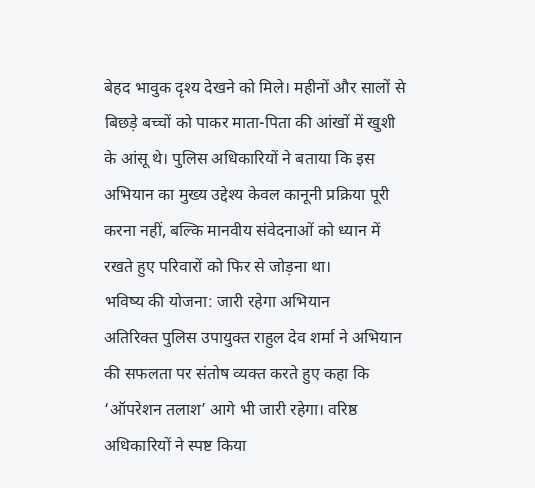बेहद भावुक दृश्य देखने को मिले। महीनों और सालों से बिछड़े बच्चों को पाकर माता-पिता की आंखों में खुशी के आंसू थे। पुलिस अधिकारियों ने बताया कि इस अभियान का मुख्य उद्देश्य केवल कानूनी प्रक्रिया पूरी करना नहीं, बल्कि मानवीय संवेदनाओं को ध्यान में रखते हुए परिवारों को फिर से जोड़ना था।
भविष्य की योजना: जारी रहेगा अभियान
अतिरिक्त पुलिस उपायुक्त राहुल देव शर्मा ने अभियान की सफलता पर संतोष व्यक्त करते हुए कहा कि ‘ऑपरेशन तलाश’ आगे भी जारी रहेगा। वरिष्ठ अधिकारियों ने स्पष्ट किया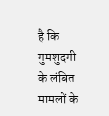है कि गुमशुदगी के लंबित मामलों के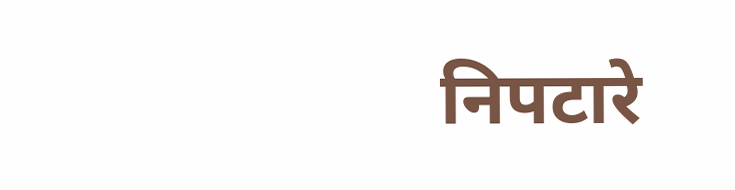निपटारे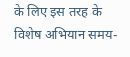के लिए इस तरह के विशेष अभियान समय-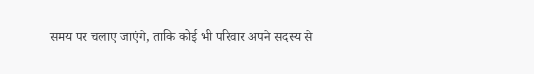समय पर चलाए जाएंगे, ताकि कोई भी परिवार अपने सदस्य से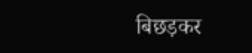बिछड़कर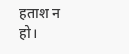हताश न हो।